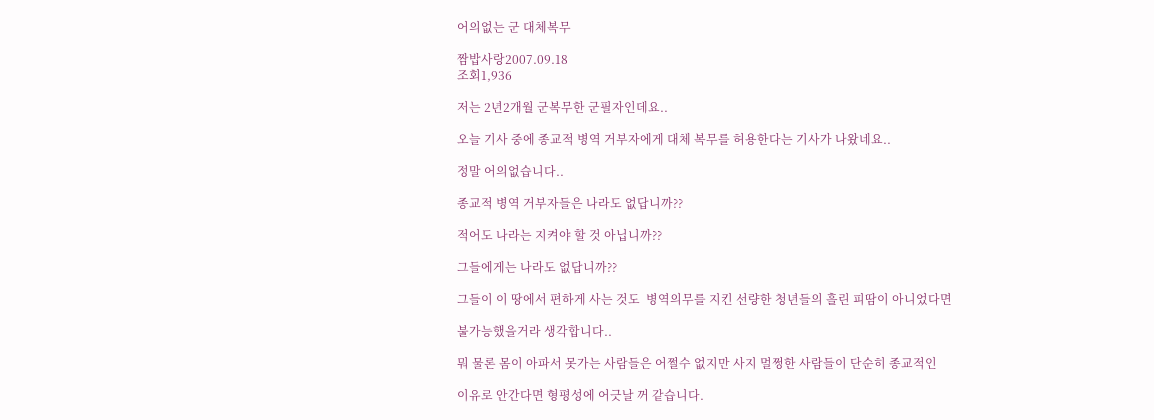어의없는 군 대체복무

짬밥사랑2007.09.18
조회1,936

저는 2년2개월 군복무한 군필자인데요..

오늘 기사 중에 종교적 병역 거부자에게 대체 복무를 허용한다는 기사가 나왔네요..

정말 어의없습니다..

종교적 병역 거부자들은 나라도 없답니까??

적어도 나라는 지켜야 할 것 아닙니까??

그들에게는 나라도 없답니까??

그들이 이 땅에서 편하게 사는 것도  병역의무를 지킨 선량한 청년들의 흘린 피땀이 아니었다면

불가능했을거라 생각합니다..

뭐 물론 몸이 아파서 못가는 사람들은 어쩔수 없지만 사지 멀쩡한 사람들이 단순히 종교적인

이유로 안간다면 형평성에 어긋날 꺼 같습니다.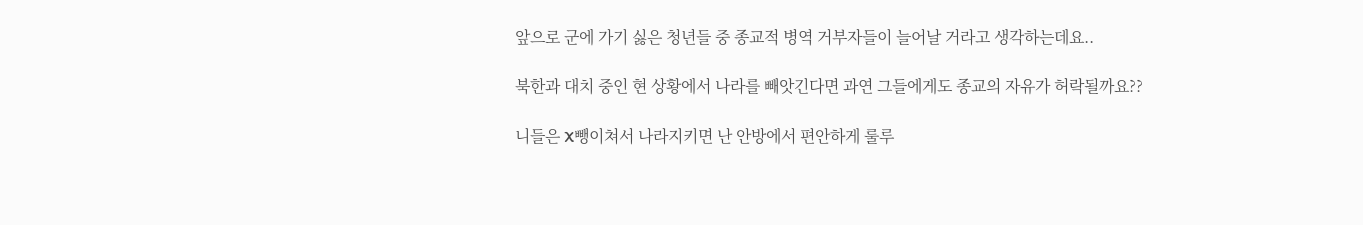앞으로 군에 가기 싫은 청년들 중 종교적 병역 거부자들이 늘어날 거라고 생각하는데요..

북한과 대치 중인 현 상황에서 나라를 빼앗긴다면 과연 그들에게도 종교의 자유가 허락될까요??

니들은 X뺑이쳐서 나라지키면 난 안방에서 편안하게 룰루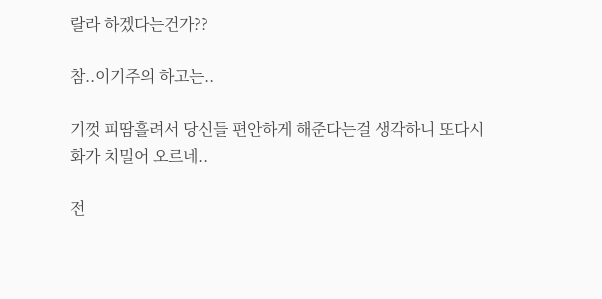랄라 하겠다는건가??

참..이기주의 하고는..

기껏 피땀흘려서 당신들 편안하게 해준다는걸 생각하니 또다시 화가 치밀어 오르네..

전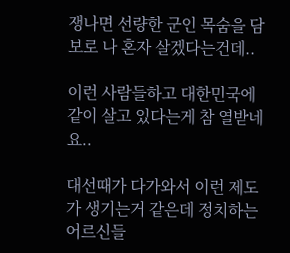쟁나면 선량한 군인 목숨을 담보로 나 혼자 살겠다는건데..

이런 사람들하고 대한민국에 같이 살고 있다는게 참 열받네요..

대선때가 다가와서 이런 제도가 생기는거 같은데 정치하는 어르신들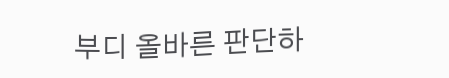부디 올바른 판단하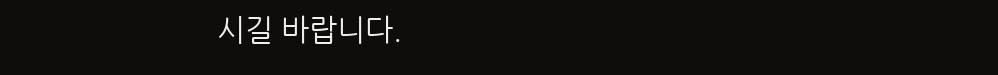시길 바랍니다.